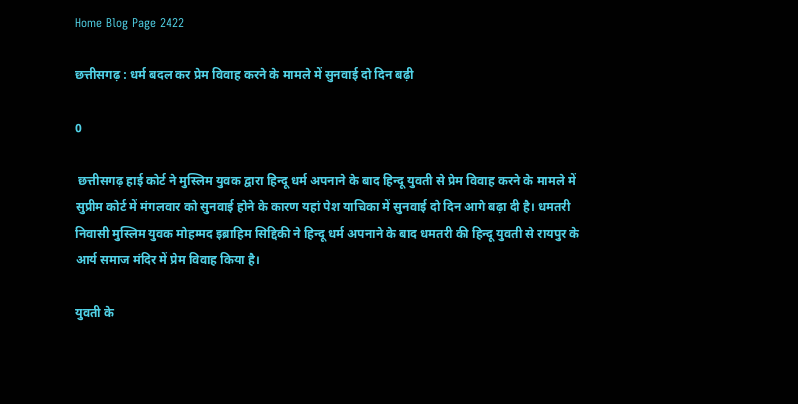Home Blog Page 2422

छत्तीसगढ़ : धर्म बदल कर प्रेम विवाह करने के मामले में सुनवाई दो दिन बढ़ी

0

 छत्तीसगढ़ हाई कोर्ट ने मुस्लिम युवक द्वारा हिन्दू धर्म अपनाने के बाद हिन्दू युवती से प्रेम विवाह करने के मामले में सुप्रीम कोर्ट में मंगलवार को सुनवाई होने के कारण यहां पेश याचिका में सुनवाई दो दिन आगे बढ़ा दी है। धमतरी निवासी मुस्लिम युवक मोहम्मद इब्राहिम सिद्दिकी ने हिन्दू धर्म अपनाने के बाद धमतरी की हिन्दू युवती से रायपुर के आर्य समाज मंदिर में प्रेम विवाह किया है।

युवती के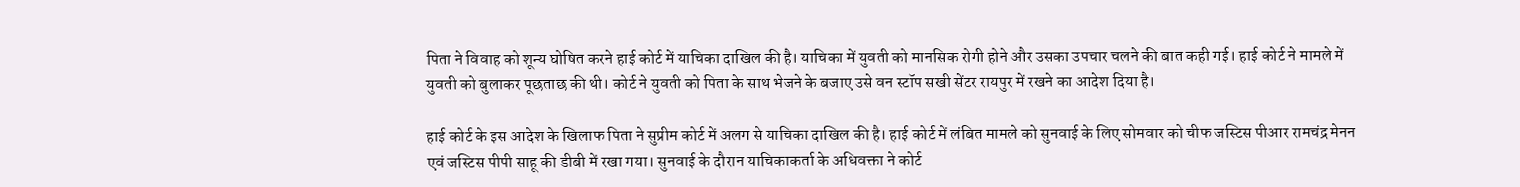पिता ने विवाह को शून्य घोषित करने हाई कोर्ट में याचिका दाखिल की है। याचिका में युवती को मानसिक रोगी होने और उसका उपचार चलने की बात कही गई। हाई कोर्ट ने मामले में युवती को बुलाकर पूछताछ की थी। कोर्ट ने युवती को पिता के साथ भेजने के बजाए उसे वन स्टॉप सखी सेंटर रायपुर में रखने का आदेश दिया है।

हाई कोर्ट के इस आदेश के खिलाफ पिता ने सुप्रीम कोर्ट में अलग से याचिका दाखिल की है। हाई कोर्ट में लंबित मामले को सुनवाई के लिए सोमवार को चीफ जस्टिस पीआर रामचंद्र मेनन एवं जस्टिस पीपी साहू की डीबी में रखा गया। सुनवाई के दौरान याचिकाकर्ता के अधिवक्ता ने कोर्ट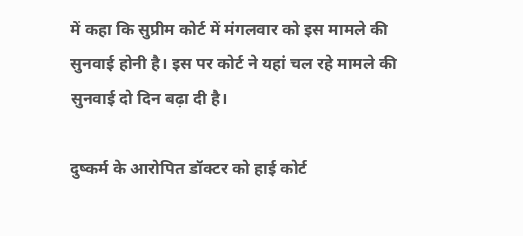में कहा कि सुप्रीम कोर्ट में मंगलवार को इस मामले की सुनवाई होनी है। इस पर कोर्ट ने यहां चल रहे मामले की सुनवाई दो दिन बढ़ा दी है।

दुष्कर्म के आरोपित डॉक्टर को हाई कोर्ट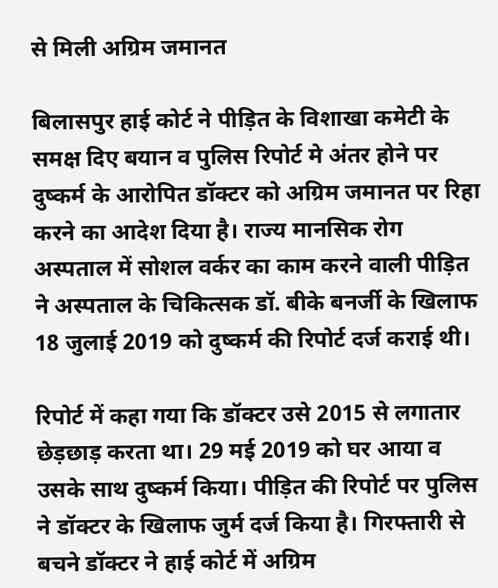से मिली अग्रिम जमानत

बिलासपुर हाई कोर्ट ने पीड़ित के विशाखा कमेटी के समक्ष दिए बयान व पुलिस रिपोर्ट मे अंतर होने पर दुष्कर्म के आरोपित डॉक्टर को अग्रिम जमानत पर रिहा करने का आदेश दिया है। राज्य मानसिक रोग अस्पताल में सोशल वर्कर का काम करने वाली पीड़ित ने अस्पताल के चिकित्सक डॉ. बीके बनर्जी के खिलाफ 18 जुलाई 2019 को दुष्कर्म की रिपोर्ट दर्ज कराई थी।

रिपोर्ट में कहा गया कि डॉक्टर उसे 2015 से लगातार छेड़छाड़ करता था। 29 मई 2019 को घर आया व उसके साथ दुष्कर्म किया। पीड़ित की रिपोर्ट पर पुलिस ने डॉक्टर के खिलाफ जुर्म दर्ज किया है। गिरफ्तारी से बचने डॉक्टर ने हाई कोर्ट में अग्रिम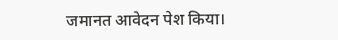जमानत आवेदन पेश किया।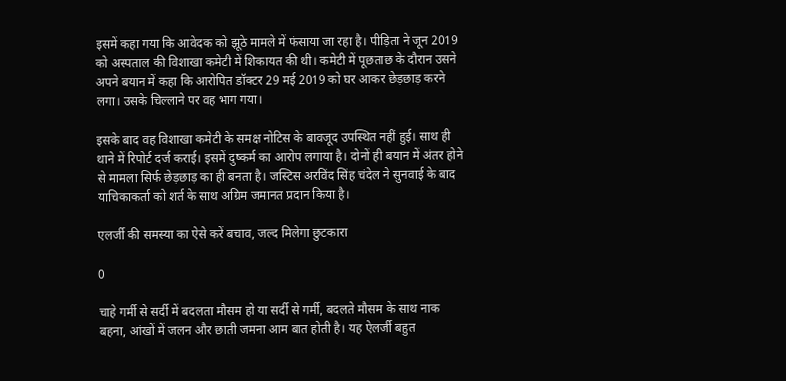इसमें कहा गया कि आवेदक को झूठे मामले में फंसाया जा रहा है। पीड़िता ने जून 2019 को अस्पताल की विशाखा कमेटी में शिकायत की थी। कमेटी में पूछताछ के दौरान उसने अपने बयान में कहा कि आरोपित डॉक्टर 29 मई 2019 को घर आकर छेड़छाड़ करने लगा। उसके चिल्लाने पर वह भाग गया।

इसके बाद वह विशाखा कमेटी के समक्ष नोटिस के बावजूद उपस्थित नहीं हुई। साथ ही थाने में रिपोर्ट दर्ज कराई। इसमें दुष्कर्म का आरोप लगाया है। दोनों ही बयान में अंतर होने से मामला सिर्फ छेड़छाड़ का ही बनता है। जस्टिस अरविंद सिंह चंदेल ने सुनवाई के बाद याचिकाकर्ता को शर्त के साथ अग्रिम जमानत प्रदान किया है।

एलर्जी की समस्या का ऐसे करें बचाव, जल्द मिलेगा छुटकारा

0

चाहे गर्मी से सर्दी में बदलता मौसम हो या सर्दी से गर्मी, बदलते मौसम के साथ नाक बहना, आंखों में जलन और छाती जमना आम बात होती है। यह ऐलर्जी बहुत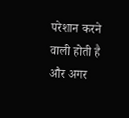परेशान करने वाली होती है और अगर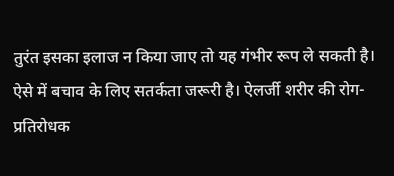तुरंत इसका इलाज न किया जाए तो यह गंभीर रूप ले सकती है। ऐसे में बचाव के लिए सतर्कता जरूरी है। ऐलर्जी शरीर की रोग-प्रतिरोधक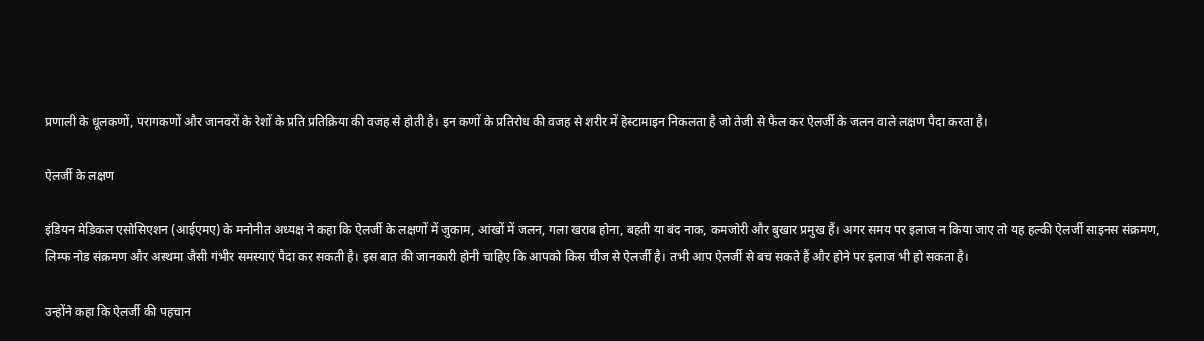प्रणाली के धूलकणों, परागकणों और जानवरों के रेशों के प्रति प्रतिक्रिया की वजह से होती है। इन कणों के प्रतिरोध की वजह से शरीर में हेस्टामाइन निकलता है जो तेजी से फैल कर ऐलर्जी के जलन वाले लक्षण पैदा करता है।

ऐलर्जी के लक्षण

इंडियन मेडिकल एसोसिएशन (आईएमए) के मनोनीत अध्यक्ष ने कहा कि ऐलर्जी के लक्षणों में जुकाम, आंखों में जलन, गला खराब होना, बहती या बंद नाक, कमजोरी और बुखार प्रमुख हैं। अगर समय पर इलाज न किया जाए तो यह हल्की ऐलर्जी साइनस संक्रमण, लिम्फ नोड संक्रमण और अस्थमा जैसी गंभीर समस्याएं पैदा कर सकती है। इस बात की जानकारी होनी चाहिए कि आपको किस चीज से ऐलर्जी है। तभी आप ऐलर्जी से बच सकते हैं और होने पर इलाज भी हो सकता है।

उन्होंने कहा कि ऐलर्जी की पहचान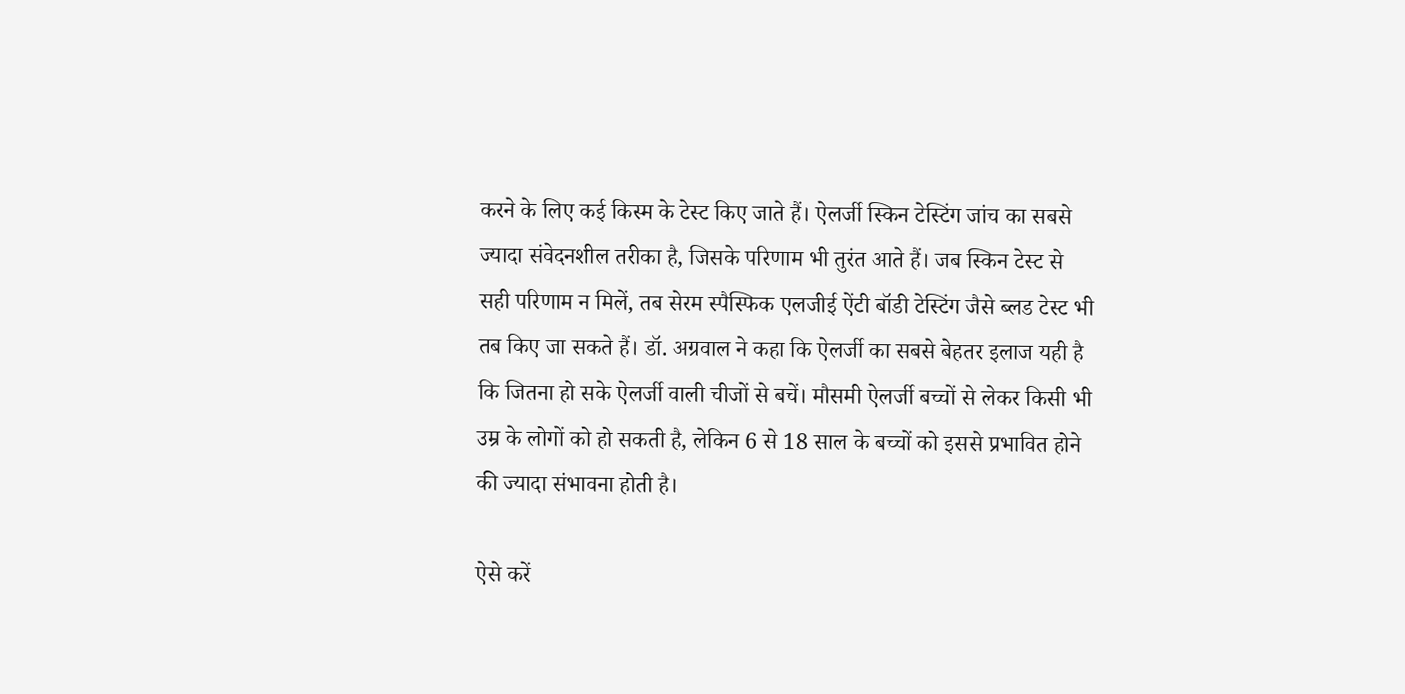करने के लिए कई किस्म के टेस्ट किए जाते हैं। ऐलर्जी स्किन टेस्टिंग जांच का सबसे ज्यादा संवेदनशील तरीका है, जिसके परिणाम भी तुरंत आते हैं। जब स्किन टेस्ट से सही परिणाम न मिलें, तब सेरम स्पैस्फिक एलजीई ऐंटी बॉडी टेस्टिंग जैसे ब्लड टेस्ट भी तब किए जा सकते हैं। डॉ. अग्रवाल ने कहा कि ऐलर्जी का सबसे बेहतर इलाज यही है कि जितना हो सके ऐलर्जी वाली चीजों से बचें। मौसमी ऐलर्जी बच्चों से लेकर किसी भी उम्र के लोगों को हो सकती है, लेकिन 6 से 18 साल के बच्चों को इससे प्रभावित होने की ज्यादा संभावना होती है।

ऐसे करें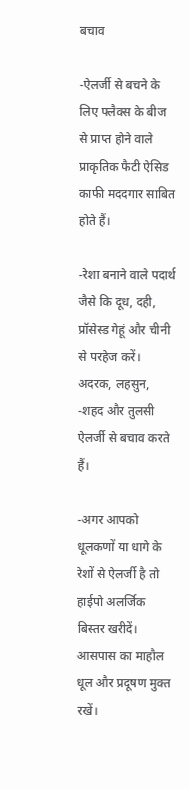बचाव

-ऐलर्जी से बचने के लिए फ्लैक्स के बीज से प्राप्त होने वाले प्राकृतिक फैटी ऐसिड काफी मददगार साबित होते हैं।

-रेशा बनाने वाले पदार्थ जैसे कि दूध, दही, प्रॉसेस्ड गेहूं और चीनी से परहेज करें। अदरक, लहसुन, -शहद और तुलसी ऐलर्जी से बचाव करते हैं।

-अगर आपको धूलकणों या धागे के रेशों से ऐलर्जी है तो हाईपो अलर्जिक बिस्तर खरीदें। आसपास का माहौल धूल और प्रदूषण मुक्त रखें।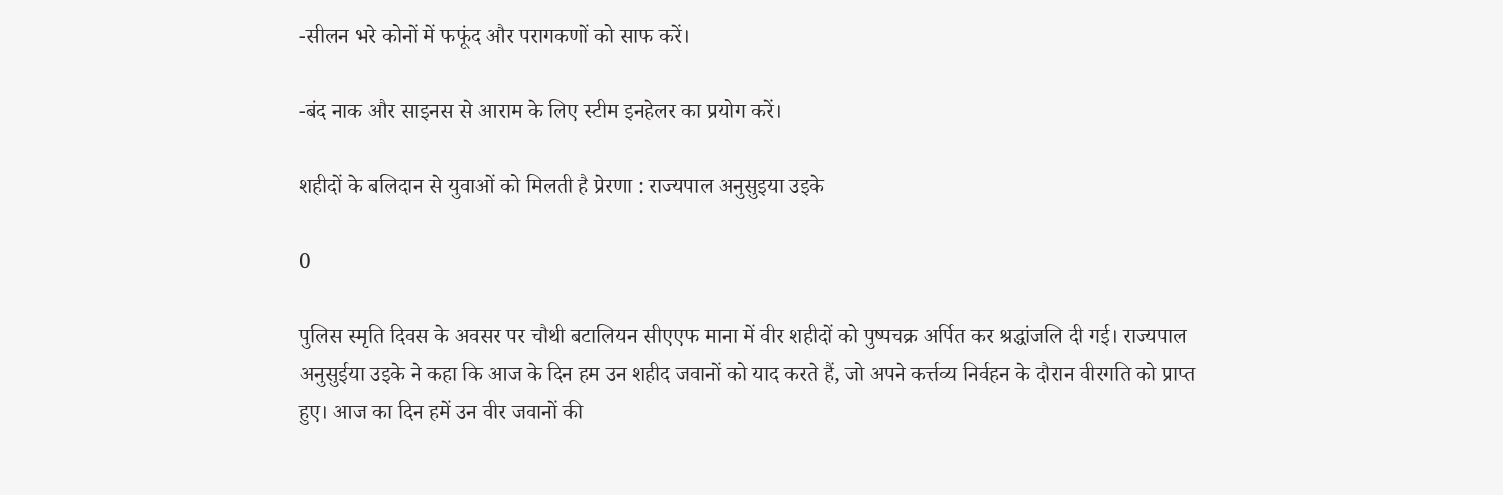-सीलन भरे कोनों में फफूंद और परागकणों को साफ करें।

-बंद नाक और साइनस से आराम के लिए स्टीम इनहेलर का प्रयोग करें।

शहीदों के बलिदान से युवाओं को मिलती है प्रेरणा : राज्यपाल अनुसुइया उइके

0

पुलिस स्मृति दिवस के अवसर पर चौथी बटालियन सीएएफ माना में वीर शहीदों को पुष्पचक्र अर्पित कर श्रद्धांजलि दी गई। राज्यपाल अनुसुईया उइके ने कहा कि आज के दिन हम उन शहीद जवानों को याद करते हैं, जो अपने कर्त्तव्य निर्वहन के दौरान वीरगति को प्राप्त हुए। आज का दिन हमें उन वीर जवानों की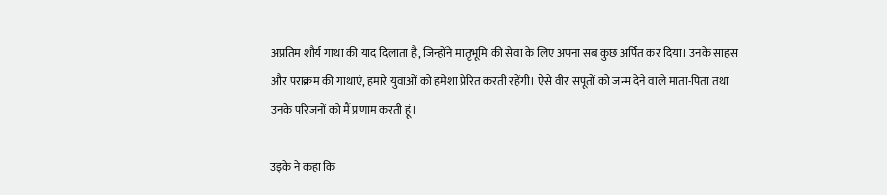अप्रतिम शौर्य गाथा की याद दिलाता है, जिन्होंने मातृभूमि की सेवा के लिए अपना सब कुछ अर्पित कर दिया। उनके साहस और पराक्रम की गाथाएं, हमारे युवाओं को हमेशा प्रेरित करती रहेंगी। ऐसे वीर सपूतों को जन्म देने वाले माता-पिता तथा उनके परिजनों को मैं प्रणाम करती हूं।

उइके ने कहा कि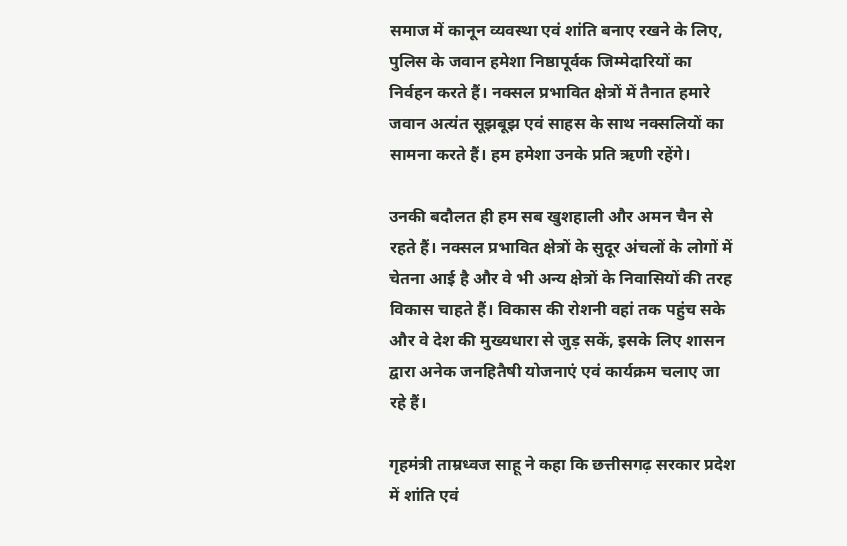समाज में कानून व्यवस्था एवं शांति बनाए रखने के लिए, पुलिस के जवान हमेशा निष्ठापूर्वक जिम्मेदारियों का निर्वहन करते हैं। नक्सल प्रभावित क्षेत्रों में तैनात हमारे जवान अत्यंत सूझबूझ एवं साहस के साथ नक्सलियों का सामना करते हैं। हम हमेशा उनके प्रति ऋणी रहेंगे।

उनकी बदौलत ही हम सब खुशहाली और अमन चैन से रहते हैं। नक्सल प्रभावित क्षेत्रों के सुदूर अंचलों के लोगों में चेतना आई है और वे भी अन्य क्षेत्रों के निवासियों की तरह विकास चाहते हैं। विकास की रोशनी वहां तक पहुंच सके और वे देश की मुख्यधारा से जुड़ सकें, इसके लिए शासन द्वारा अनेक जनहितैषी योजनाएं एवं कार्यक्रम चलाए जा रहे हैं।

गृहमंत्री ताम्रध्वज साहू ने कहा कि छत्तीसगढ़ सरकार प्रदेश में शांति एवं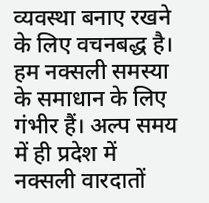व्यवस्था बनाए रखने के लिए वचनबद्ध है। हम नक्सली समस्या के समाधान के लिए गंभीर हैं। अल्प समय में ही प्रदेश में नक्सली वारदातों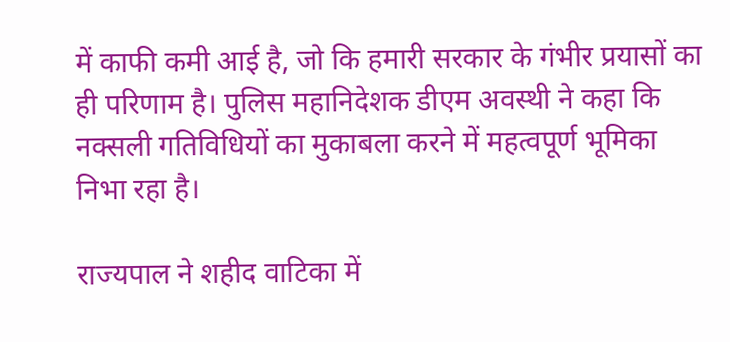में काफी कमी आई है, जो कि हमारी सरकार के गंभीर प्रयासों का ही परिणाम है। पुलिस महानिदेशक डीएम अवस्थी ने कहा कि नक्सली गतिविधियों का मुकाबला करने में महत्वपूर्ण भूमिका निभा रहा है।

राज्यपाल ने शहीद वाटिका में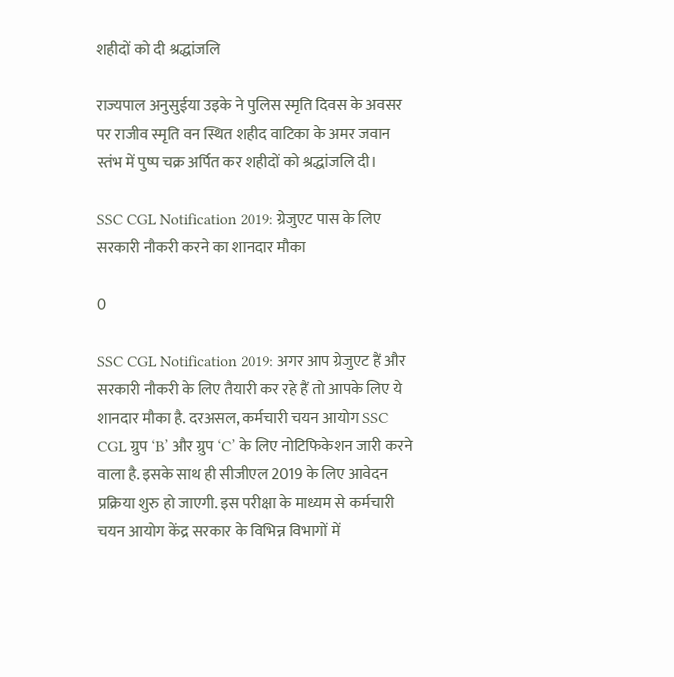शहीदों को दी श्रद्धांजलि

राज्यपाल अनुसुईया उइके ने पुलिस स्मृति दिवस के अवसर पर राजीव स्मृति वन स्थित शहीद वाटिका के अमर जवान स्तंभ में पुष्प चक्र अर्पित कर शहीदों को श्रद्धांजलि दी।

SSC CGL Notification 2019: ग्रेजुएट पास के लिए सरकारी नौकरी करने का शानदार मौका

0

SSC CGL Notification 2019: अगर आप ग्रेजुएट हैं और सरकारी नौकरी के लिए तैयारी कर रहे हैं तो आपके लिए ये शानदार मौका है. दरअसल, कर्मचारी चयन आयोग SSC CGL ग्रुप ‘B’ और ग्रुप ‘C’ के लिए नोटिफिकेशन जारी करने वाला है. इसके साथ ही सीजीएल 2019 के लिए आवेदन प्रक्रिया शुरु हो जाएगी. इस परीक्षा के माध्यम से कर्मचारी चयन आयोग केंद्र सरकार के विभिन्न विभागों में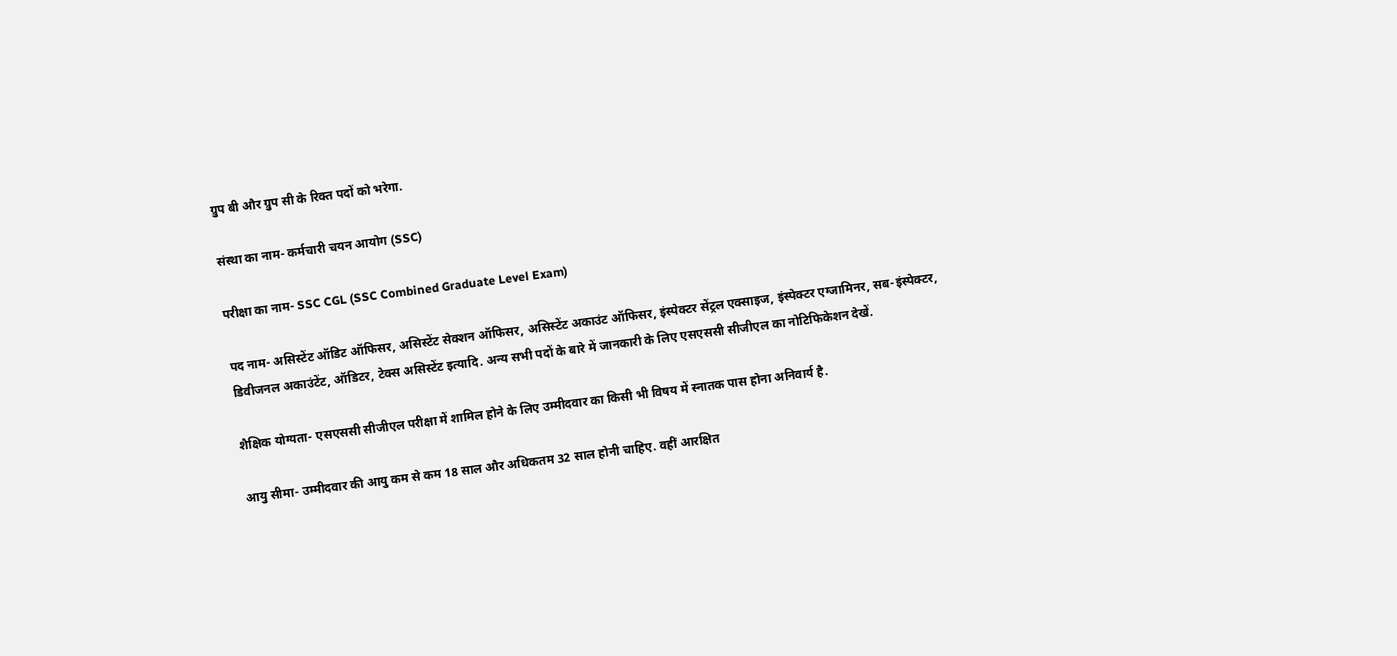ग्रुप बी और ग्रुप सी के रिक्त पदों को भरेगा.

संस्था का नाम- कर्मचारी चयन आयोग (SSC)

परीक्षा का नाम- SSC CGL (SSC Combined Graduate Level Exam)

पद नाम- असिस्टेंट ऑडिट ऑफिसर, असिस्टेंट सेक्शन ऑफिसर, असिस्टेंट अकाउंट ऑफिसर, इंस्पेक्टर सेंट्रल एक्साइज, इंस्पेक्टर एग्जामिनर, सब-इंस्पेक्टर, डिवीजनल अकाउंटेंट, ऑडिटर, टेक्स असिस्टेंट इत्यादि. अन्य सभी पदों के बारे में जानकारी के लिए एसएससी सीजीएल का नोटिफिकेशन देखें.

शैक्षिक योग्यता- एसएससी सीजीएल परीक्षा में शामिल होने के लिए उम्मीदवार का किसी भी विषय में स्नातक पास होना अनिवार्य है.

आयु सीमा- उम्मीदवार की आयु कम से कम 18 साल और अधिकतम 32 साल होनी चाहिए. वहीं आरक्षित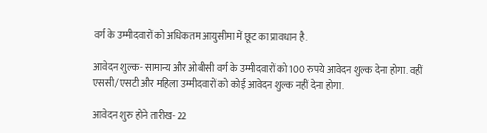वर्ग के उम्मीदवारों को अधिकतम आयुसीमा में छूट का प्रावधान है.

आवेदन शुल्क- सामान्य और ओबीसी वर्ग के उम्मीदवारों को 100 रुपये आवेदन शुल्क देना होगा. वहीं एससी/एसटी और महिला उम्मीदवारों को कोई आवेदन शुल्क नहीं देना होगा.

आवेदन शुरु होने तारीख- 22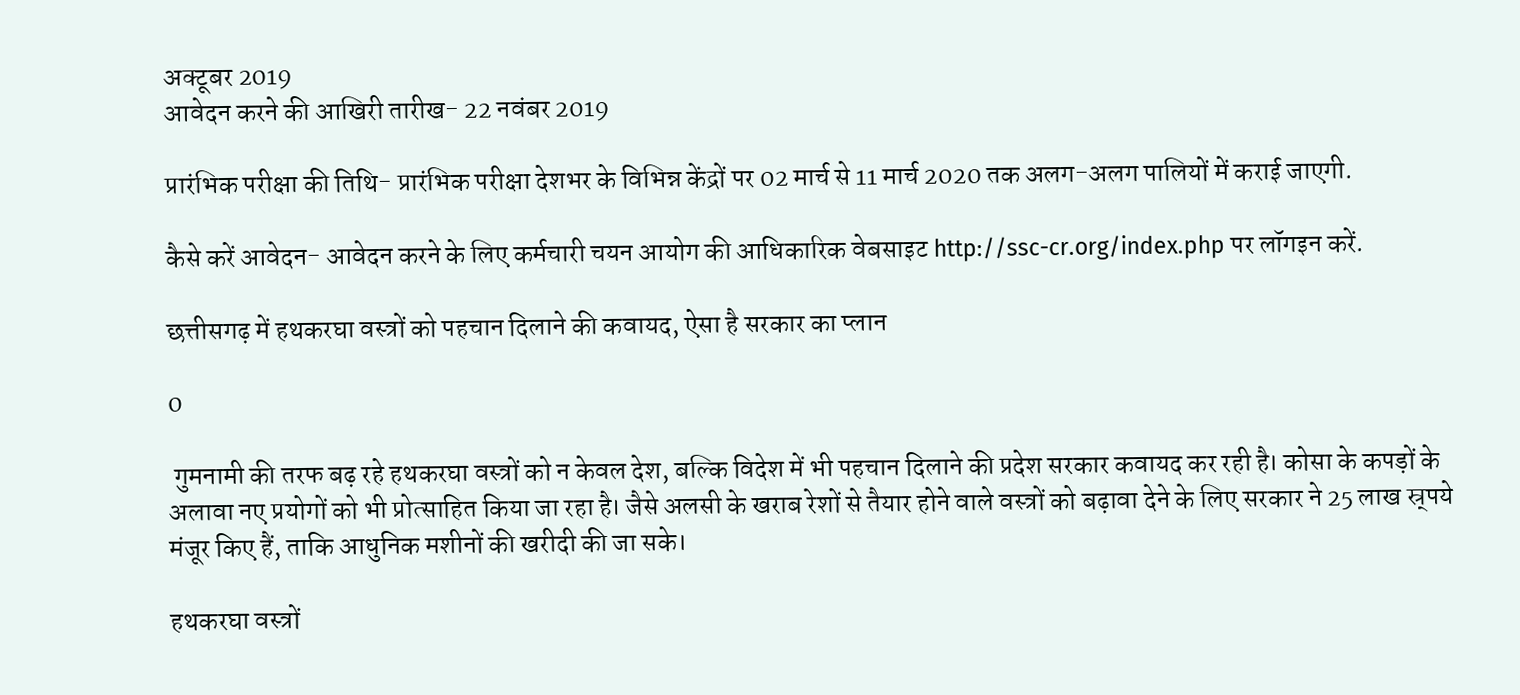अक्टूबर 2019
आवेदन करने की आखिरी तारीख- 22 नवंबर 2019

प्रारंभिक परीक्षा की तिथि- प्रारंभिक परीक्षा देशभर के विभिन्न केंद्रों पर 02 मार्च से 11 मार्च 2020 तक अलग-अलग पालियों में कराई जाएगी.

कैसे करें आवेदन- आवेदन करने के लिए कर्मचारी चयन आयोग की आधिकारिक वेबसाइट http://ssc-cr.org/index.php पर लॉगइन करें.

छत्तीसगढ़ में हथकरघा वस्त्रों को पहचान दिलाने की कवायद, ऐसा है सरकार का प्लान

0

 गुमनामी की तरफ बढ़ रहे हथकरघा वस्त्रों को न केवल देश, बल्कि विदेश में भी पहचान दिलाने की प्रदेश सरकार कवायद कर रही है। कोसा के कपड़ों के अलावा नए प्रयोगों को भी प्रोत्साहित किया जा रहा है। जैसे अलसी के खराब रेशों से तैयार होने वाले वस्त्रों को बढ़ावा देने के लिए सरकार ने 25 लाख स्र्पये मंजूर किए हैं, ताकि आधुनिक मशीनों की खरीदी की जा सके।

हथकरघा वस्त्रों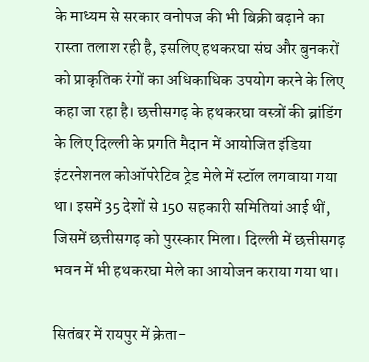के माध्यम से सरकार वनोपज की भी बिक्री बढ़ाने का रास्ता तलाश रही है, इसलिए हथकरघा संघ और बुनकरों को प्राकृतिक रंगों का अधिकाधिक उपयोग करने के लिए कहा जा रहा है। छत्तीसगढ़ के हथकरघा वस्त्रों की ब्रांडिंग के लिए दिल्ली के प्रगति मैदान में आयोजित इंडिया इंटरनेशनल कोऑपरेटिव ट्रेड मेले में स्टॉल लगवाया गया था। इसमें 35 देशों से 150 सहकारी समितियां आई थीं, जिसमें छत्तीसगढ़ को पुरस्कार मिला। दिल्ली में छत्तीसगढ़ भवन में भी हथकरघा मेले का आयोजन कराया गया था।

सितंबर में रायपुर में क्रेता-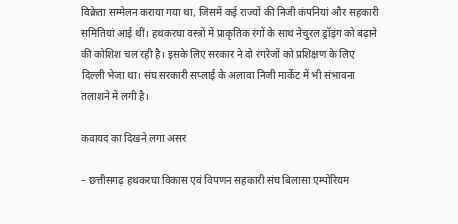विक्रेता सम्मेलन कराया गया था, जिसमें कई राज्यों की निजी कंपनियां और सहकारी समितियां आई थीं। हथकरघा वस्त्रों में प्राकृतिक रंगों के साथ नेचुरल ड्रॉइंग को बढ़ाने की कोशिश चल रही है। इसके लिए सरकार ने दो रंगरेजों को प्रशिक्षण के लिए दिल्ली भेजा था। संघ सरकारी सप्लाई के अलावा निजी मार्केट में भी संभावना तलाशने में लगी है।

कवायद का दिखने लगा असर

– छत्तीसगढ़ हथकरघा विकास एवं विपणन सहकारी संघ बिलासा एम्पोरियम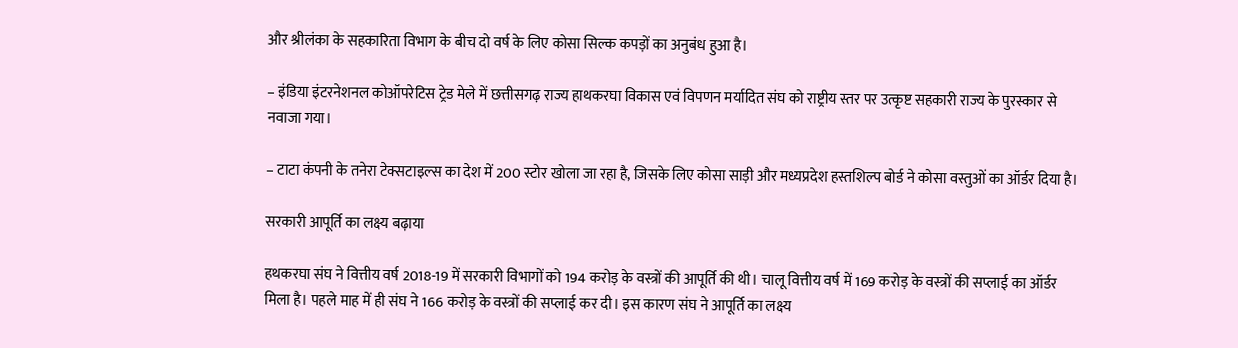और श्रीलंका के सहकारिता विभाग के बीच दो वर्ष के लिए कोसा सिल्क कपड़ों का अनुबंध हुआ है।

– इंडिया इंटरनेशनल कोऑपरेटिस ट्रेड मेले में छत्तीसगढ़ राज्य हाथकरघा विकास एवं विपणन मर्यादित संघ को राष्ट्रीय स्तर पर उत्कृष्ट सहकारी राज्य के पुरस्कार से नवाजा गया।

– टाटा कंपनी के तनेरा टेक्सटाइल्स का देश में 200 स्टोर खोला जा रहा है, जिसके लिए कोसा साड़ी और मध्यप्रदेश हस्तशिल्प बोर्ड ने कोसा वस्तुओं का ऑर्डर दिया है।

सरकारी आपूर्ति का लक्ष्य बढ़ाया

हथकरघा संघ ने वित्तीय वर्ष 2018-19 में सरकारी विभागों को 194 करोड़ के वस्त्रों की आपूर्ति की थी। चालू वित्तीय वर्ष में 169 करोड़ के वस्त्रों की सप्लाई का ऑर्डर मिला है। पहले माह में ही संघ ने 166 करोड़ के वस्त्रों की सप्लाई कर दी। इस कारण संघ ने आपूर्ति का लक्ष्य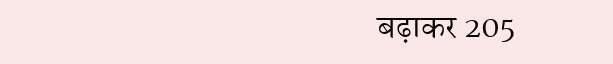बढ़ाकर 205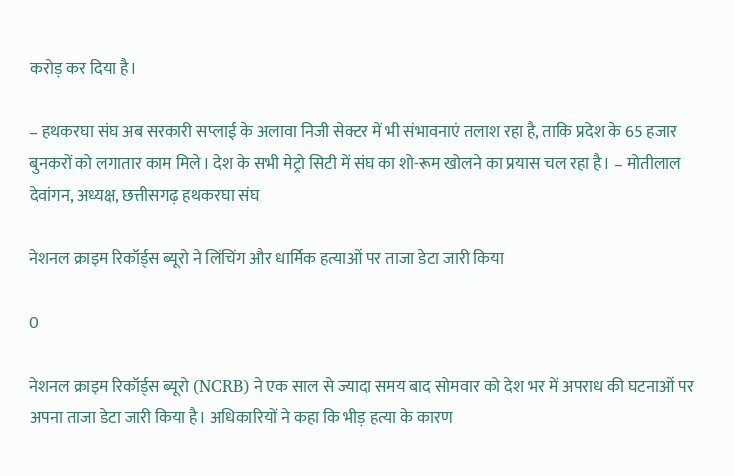करोड़ कर दिया है।

– हथकरघा संघ अब सरकारी सप्लाई के अलावा निजी सेक्टर में भी संभावनाएं तलाश रहा है, ताकि प्रदेश के 65 हजार बुनकरों को लगातार काम मिले। देश के सभी मेट्रो सिटी में संघ का शो-रूम खोलने का प्रयास चल रहा है। – मोतीलाल देवांगन, अध्यक्ष, छत्तीसगढ़ हथकरघा संघ

नेशनल क्राइम रिकॉर्ड्स ब्यूरो ने लिंचिंग और धार्मिक हत्याओं पर ताजा डेटा जारी किया

0

नेशनल क्राइम रिकॉर्ड्स ब्यूरो (NCRB) ने एक साल से ज्यादा समय बाद सोमवार को देश भर में अपराध की घटनाओं पर अपना ताजा डेटा जारी किया है। अधिकारियों ने कहा कि भीड़ हत्या के कारण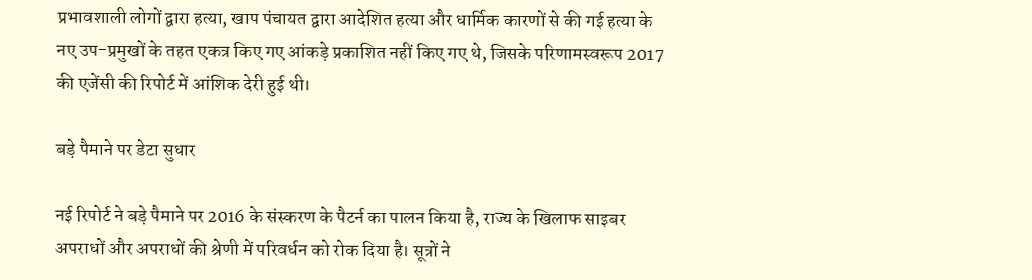प्रभावशाली लोगों द्वारा हत्या, खाप पंचायत द्वारा आदेशित हत्या और धार्मिक कारणों से की गई हत्या के नए उप-प्रमुखों के तहत एकत्र किए गए आंकड़े प्रकाशित नहीं किए गए थे, जिसके परिणामस्वरूप 2017 की एजेंसी की रिपोर्ट में आंशिक देरी हुई थी।

बड़े पैमाने पर डेटा सुधार

नई रिपोर्ट ने बड़े पैमाने पर 2016 के संस्करण के पैटर्न का पालन किया है, राज्य के खिलाफ साइबर अपराधों और अपराधों की श्रेणी में परिवर्धन को रोक दिया है। सूत्रों ने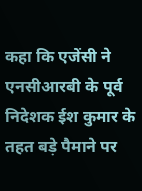कहा कि एजेंसी ने एनसीआरबी के पूर्व निदेशक ईश कुमार के तहत बड़े पैमाने पर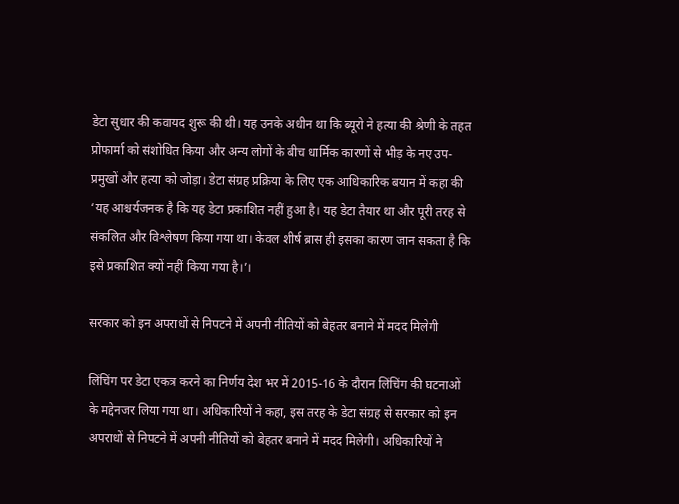डेटा सुधार की कवायद शुरू की थी। यह उनके अधीन था कि ब्यूरो ने हत्या की श्रेणी के तहत प्रोफार्मा को संशोधित किया और अन्य लोगों के बीच धार्मिक कारणों से भीड़ के नए उप-प्रमुखों और हत्या को जोड़ा। डेटा संग्रह प्रक्रिया के लिए एक आधिकारिक बयान में कहा की ‘यह आश्चर्यजनक है कि यह डेटा प्रकाशित नहीं हुआ है। यह डेटा तैयार था और पूरी तरह से संकलित और विश्लेषण किया गया था। केवल शीर्ष ब्रास ही इसका कारण जान सकता है कि इसे प्रकाशित क्यों नहीं किया गया है।’।

सरकार को इन अपराधों से निपटने में अपनी नीतियों को बेहतर बनाने में मदद मिलेगी

लिंचिंग पर डेटा एकत्र करने का निर्णय देश भर में 2015-16 के दौरान लिंचिंग की घटनाओं के मद्देनजर लिया गया था। अधिकारियों ने कहा, इस तरह के डेटा संग्रह से सरकार को इन अपराधों से निपटने में अपनी नीतियों को बेहतर बनाने में मदद मिलेगी। अधिकारियों ने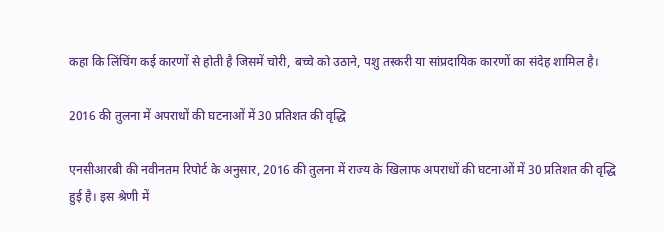कहा कि लिंचिंग कई कारणों से होती है जिसमें चोरी, बच्चे को उठाने, पशु तस्करी या सांप्रदायिक कारणों का संदेह शामिल है।

2016 की तुलना में अपराधों की घटनाओं में 30 प्रतिशत की वृद्धि

एनसीआरबी की नवीनतम रिपोर्ट के अनुसार, 2016 की तुलना में राज्य के खिलाफ अपराधों की घटनाओं में 30 प्रतिशत की वृद्धि हुई है। इस श्रेणी में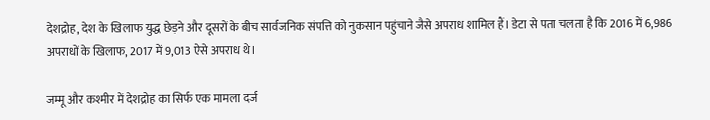देशद्रोह, देश के खिलाफ युद्ध छेड़ने और दूसरों के बीच सार्वजनिक संपत्ति को नुकसान पहुंचाने जैसे अपराध शामिल हैं। डेटा से पता चलता है कि 2016 में 6,986 अपराधों के खिलाफ, 2017 में 9,013 ऐसे अपराध थे।

जम्मू और कश्मीर में देशद्रोह का सिर्फ एक मामला दर्ज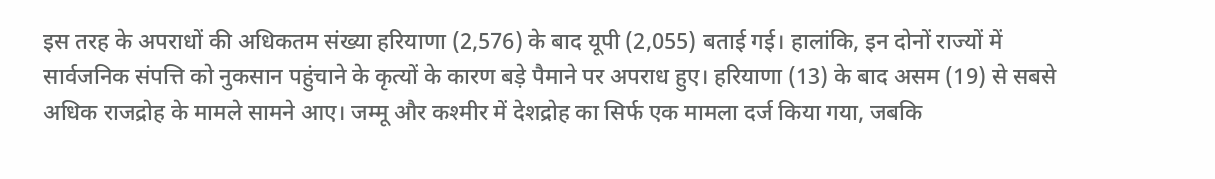इस तरह के अपराधों की अधिकतम संख्या हरियाणा (2,576) के बाद यूपी (2,055) बताई गई। हालांकि, इन दोनों राज्यों में सार्वजनिक संपत्ति को नुकसान पहुंचाने के कृत्यों के कारण बड़े पैमाने पर अपराध हुए। हरियाणा (13) के बाद असम (19) से सबसे अधिक राजद्रोह के मामले सामने आए। जम्मू और कश्मीर में देशद्रोह का सिर्फ एक मामला दर्ज किया गया, जबकि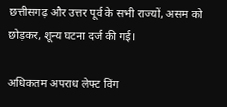छत्तीसगढ़ और उत्तर पूर्व के सभी राज्यों, असम को छोड़कर, शून्य घटना दर्ज की गई।

अधिकतम अपराध लेफ्ट विंग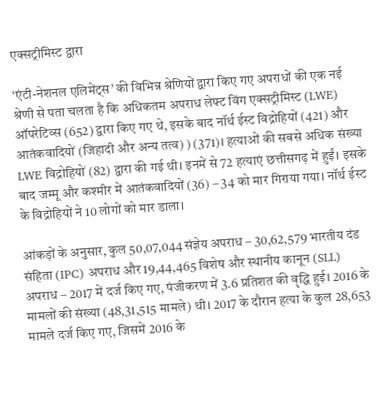एक्सट्रीमिस्ट द्वारा

‘एंटी-नेशनल एलिमेंट्स’ की विभिन्न श्रेणियों द्वारा किए गए अपराधों की एक नई श्रेणी से पता चलता है कि अधिकतम अपराध लेफ्ट विंग एक्सट्रीमिस्ट (LWE) ऑपरेटिव्स (652) द्वारा किए गए थे, इसके बाद नॉर्थ ईस्ट विद्रोहियों (421) और आतंकवादियों (जिहादी और अन्य तत्व) ) (371)। हत्याओं की सबसे अधिक संख्या LWE विद्रोहियों (82) द्वारा की गई थी। इनमें से 72 हत्याएं छत्तीसगढ़ में हुईं। इसके बाद जम्मू और कश्मीर में आतंकवादियों (36) – 34 को मार गिराया गया। नॉर्थ ईस्ट के विद्रोहियों ने 10 लोगों को मार डाला।

आंकड़ों के अनुसार, कुल 50,07,044 संज्ञेय अपराध – 30,62,579 भारतीय दंड संहिता (IPC) अपराध और 19,44,465 विशेष और स्थानीय कानून (SLL) अपराध – 2017 में दर्ज किए गए, पंजीकरण में 3.6 प्रतिशत की वृद्धि हुई। 2016 के मामलों की संख्या (48,31,515 मामले) थी। 2017 के दौरान हत्या के कुल 28,653 मामले दर्ज किए गए, जिसमें 2016 के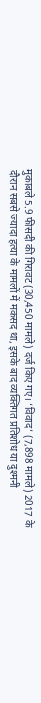मुकाबले 5.9 फीसदी की गिरावट (30,450 मामले) दर्ज किए गए। ‘विवाद’ (7,898 मामले) 2017 के दौरान सबसे ज्यादा हत्या के मामलों में मकसद था, इसके बाद व्यक्तिगत प्रतिशोध या दुश्मनी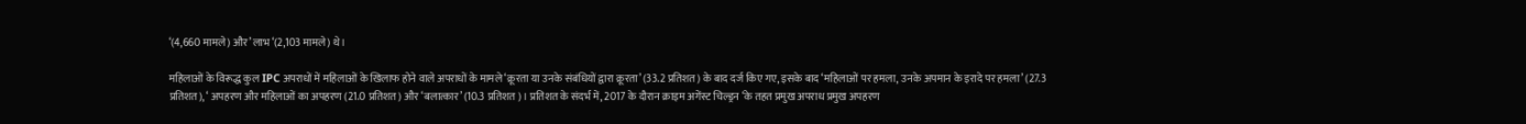‘(4,660 मामले) और’ लाभ ‘(2,103 मामले) थे।

महिलाओं के विरूद्ध कुल IPC अपराधों में महिलाओं के खिलाफ होने वाले अपराधों के मामले ‘क्रूरता या उनके संबंधियों द्वारा क्रूरता’ (33.2 प्रतिशत) के बाद दर्ज किए गए, इसके बाद ‘महिलाओं पर हमला, उनके अपमान के इरादे पर हमला’ (27.3 प्रतिशत), ‘ अपहरण और महिलाओं का अपहरण (21.0 प्रतिशत) और ‘बलात्कार’ (10.3 प्रतिशत)। प्रतिशत के संदर्भ में, 2017 के दौरान क्राइम अगेंस्ट चिल्ड्रन ‘के तहत प्रमुख अपराध प्रमुख अपहरण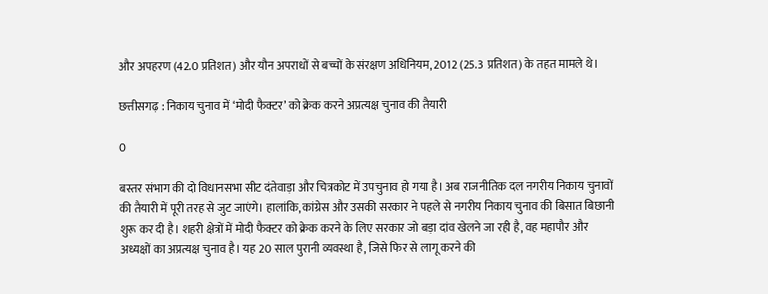और अपहरण (42.0 प्रतिशत) और यौन अपराधों से बच्चों के संरक्षण अधिनियम, 2012 (25.3 प्रतिशत) के तहत मामले थे।

छत्तीसगढ़ : निकाय चुनाव में ‘मोदी फैक्टर’ को क्रेक करने अप्रत्यक्ष चुनाव की तैयारी

0

बस्तर संभाग की दो विधानसभा सीट दंतेवाड़ा और चित्रकोट में उपचुनाव हो गया है। अब राजनीतिक दल नगरीय निकाय चुनावों की तैयारी में पूरी तरह से जुट जाएंगे। हालांकि, कांग्रेस और उसकी सरकार ने पहले से नगरीय निकाय चुनाव की बिसात बिछानी शुरू कर दी है। शहरी क्षेत्रों में मोदी फैक्टर को क्रेक करने के लिए सरकार जो बड़ा दांव खेलने जा रही है, वह महापौर और अध्यक्षों का अप्रत्यक्ष चुनाव है। यह 20 साल पुरानी व्यवस्था है, जिसे फिर से लागू करने की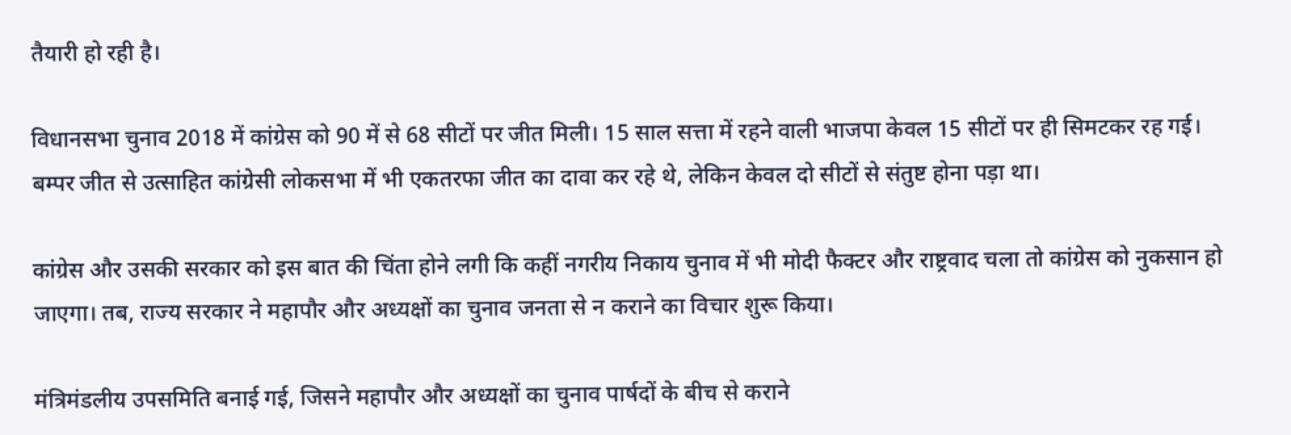तैयारी हो रही है।

विधानसभा चुनाव 2018 में कांग्रेस को 90 में से 68 सीटों पर जीत मिली। 15 साल सत्ता में रहने वाली भाजपा केवल 15 सीटों पर ही सिमटकर रह गई। बम्पर जीत से उत्साहित कांग्रेसी लोकसभा में भी एकतरफा जीत का दावा कर रहे थे, लेकिन केवल दो सीटों से संतुष्ट होना पड़ा था।

कांग्रेस और उसकी सरकार को इस बात की चिंता होने लगी कि कहीं नगरीय निकाय चुनाव में भी मोदी फैक्टर और राष्ट्रवाद चला तो कांग्रेस को नुकसान हो जाएगा। तब, राज्य सरकार ने महापौर और अध्यक्षों का चुनाव जनता से न कराने का विचार शुरू किया।

मंत्रिमंडलीय उपसमिति बनाई गई, जिसने महापौर और अध्यक्षों का चुनाव पार्षदों के बीच से कराने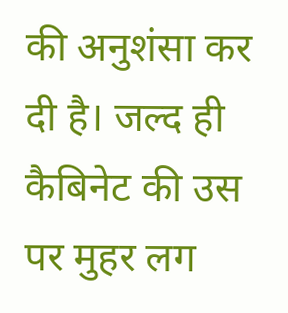की अनुशंसा कर दी है। जल्द ही कैबिनेट की उस पर मुहर लग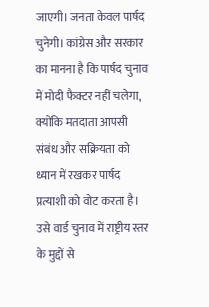जाएगी। जनता केवल पार्षद चुनेगी। कांग्रेस और सरकार का मानना है कि पार्षद चुनाव में मोदी फैक्टर नहीं चलेगा, क्योंकि मतदाता आपसी संबंध और सक्रियता को ध्यान में रखकर पार्षद प्रत्याशी को वोट करता है। उसे वार्ड चुनाव में राष्ट्रीय स्तर के मुद्दों से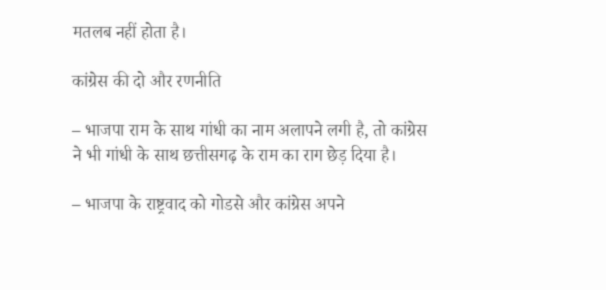मतलब नहीं होता है।

कांग्रेस की दो और रणनीति

– भाजपा राम के साथ गांधी का नाम अलापने लगी है, तो कांग्रेस ने भी गांधी के साथ छत्तीसगढ़ के राम का राग छेड़ दिया है।

– भाजपा के राष्ट्रवाद को गोडसे और कांग्रेस अपने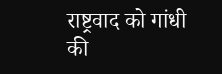राष्ट्रवाद को गांधी की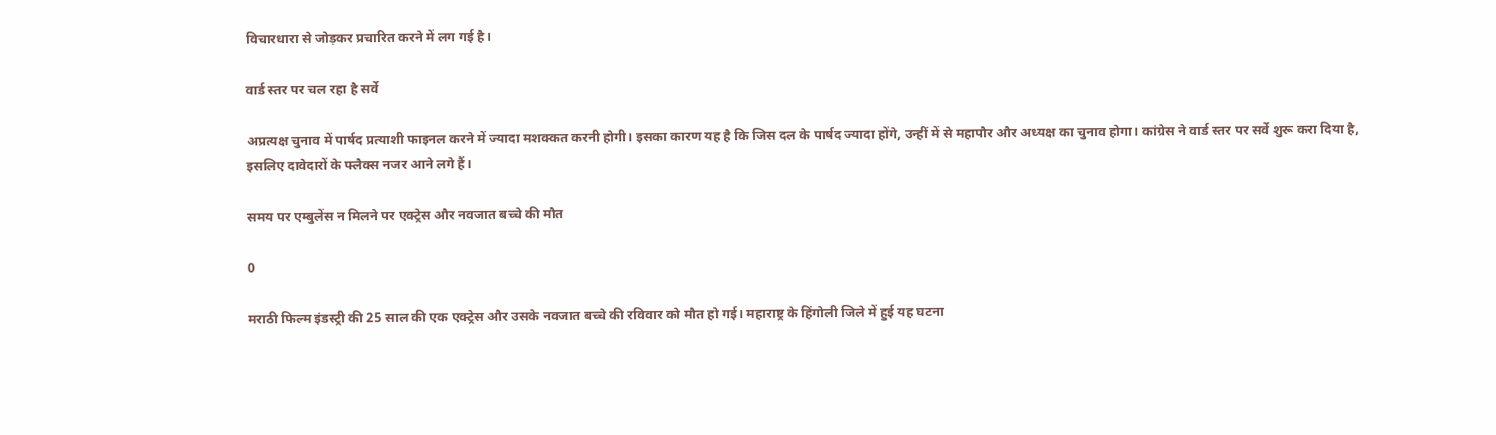विचारधारा से जोड़कर प्रचारित करने में लग गई है।

वार्ड स्तर पर चल रहा है सर्वे

अप्रत्यक्ष चुनाव में पार्षद प्रत्याशी फाइनल करने में ज्यादा मशक्कत करनी होगी। इसका कारण यह है कि जिस दल के पार्षद ज्यादा होंगे, उन्हीं में से महापौर और अध्यक्ष का चुनाव होगा। कांग्रेस ने वार्ड स्तर पर सर्वे शुरू करा दिया है, इसलिए दावेदारों के फ्लैक्स नजर आने लगे हैं।

समय पर एम्बुलेंस न मिलने पर एक्ट्रेस और नवजात बच्चे की मौत

0

मराठी फिल्म इंडस्ट्री की 25 साल की एक एक्ट्रेस और उसके नवजात बच्चे की रविवार को मौत हो गई। महाराष्ट्र के हिंगोली जिले में हुई यह घटना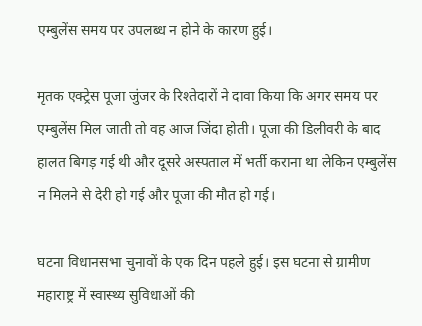एम्बुलेंस समय पर उपलब्ध न होने के कारण हुई।

मृतक एक्ट्रेस पूजा जुंजर के रिश्तेदारों ने दावा किया कि अगर समय पर एम्बुलेंस मिल जाती तो वह आज जिंदा होती। पूजा की डिलीवरी के बाद हालत बिगड़ गई थी और दूसरे अस्पताल में भर्ती कराना था लेकिन एम्बुलेंस न मिलने से देरी हो गई और पूजा की मौत हो गई।

घटना विधानसभा चुनावों के एक दिन पहले हुई। इस घटना से ग्रामीण महाराष्ट्र में स्वास्थ्य सुविधाओं की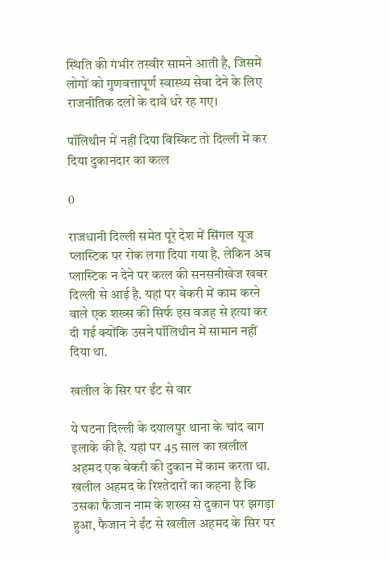स्थिति की गंभीर तस्वीर सामने आती है, जिसमें लोगों को गुणवत्तापूर्ण स्वास्थ्य सेवा देने के लिए राजनीतिक दलों के दावे धरे रह गए।

पॉलिथीन में नहीं दिया बिस्किट तो दिल्ली में कर दिया दुकानदार का कत्ल

0

राजधानी दिल्ली समेत पूरे देश में सिंगल यूज प्लास्टिक पर रोक लगा दिया गया है. लेकिन अब प्लास्टिक न देने पर कत्ल की सनसनीखेज खबर दिल्ली से आई है. यहां पर बेकरी में काम करने वाले एक शख्स की सिर्फ इस वजह से हत्या कर दी गई क्योंकि उसने पॉलिथीन में सामान नहीं दिया था.

खलील के सिर पर ईंट से वार

ये घटना दिल्ली के दयालपुर थाना के चांद बाग इलाके की है. यहां पर 45 साल का खलील अहमद एक बेकरी की दुकान में काम करता था. खलील अहमद के रिश्तेदारों का कहना है कि उसका फैजान नाम के शख्स से दुकान पर झगड़ा हुआ, फैजान ने ईंट से खलील अहमद के सिर पर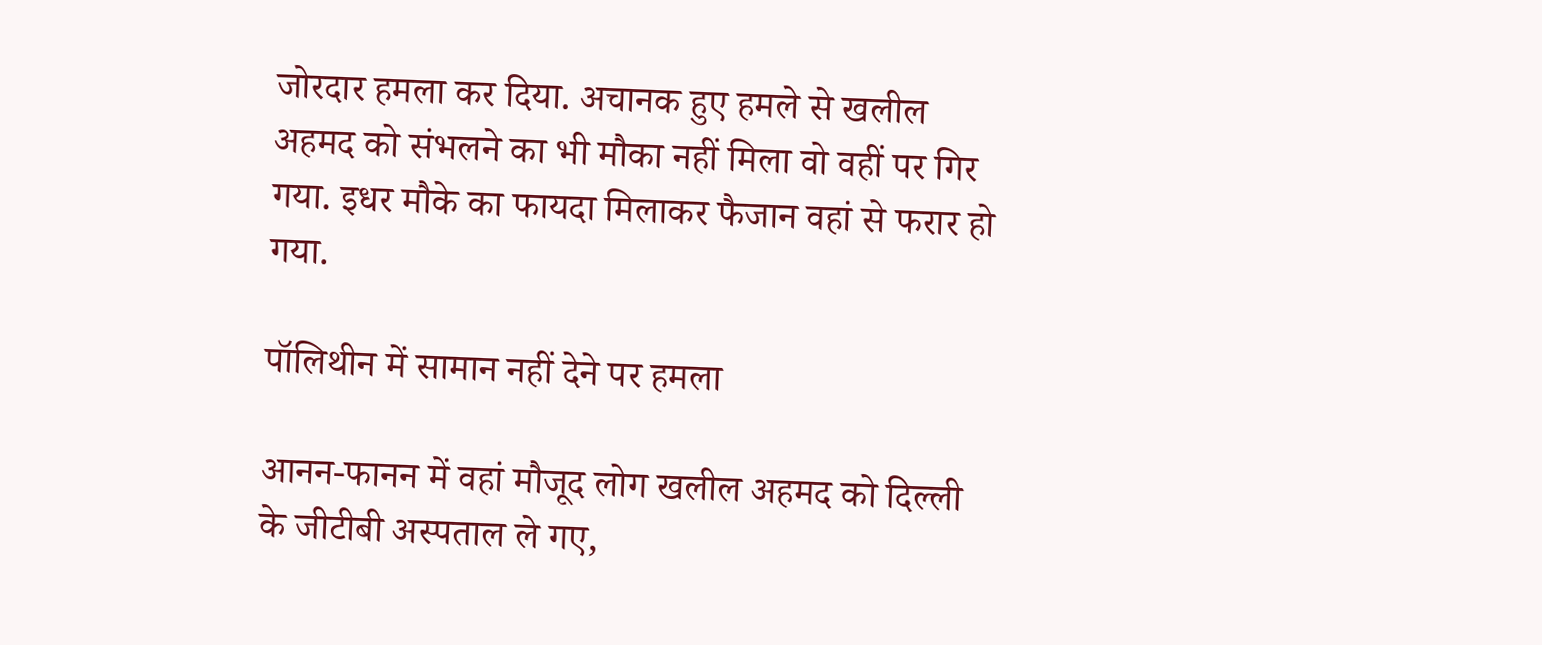जोरदार हमला कर दिया. अचानक हुए हमले से खलील अहमद को संभलने का भी मौका नहीं मिला वो वहीं पर गिर गया. इधर मौके का फायदा मिलाकर फैजान वहां से फरार हो गया.

पॉलिथीन में सामान नहीं देने पर हमला

आनन-फानन में वहां मौजूद लोग खलील अहमद को दिल्ली के जीटीबी अस्पताल ले गए,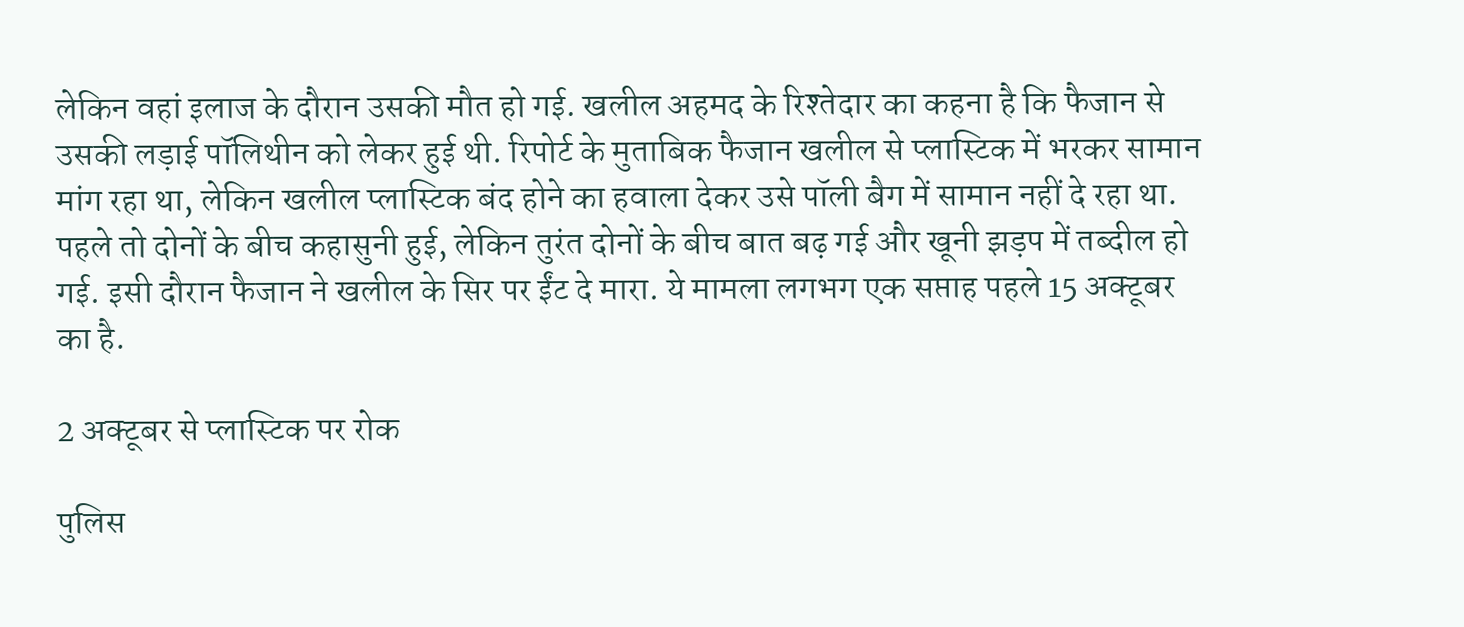लेकिन वहां इलाज के दौरान उसकी मौत हो गई. खलील अहमद के रिश्तेदार का कहना है कि फैजान से उसकी लड़ाई पॉलिथीन को लेकर हुई थी. रिपोर्ट के मुताबिक फैजान खलील से प्लास्टिक में भरकर सामान मांग रहा था, लेकिन खलील प्लास्टिक बंद होने का हवाला देकर उसे पॉली बैग में सामान नहीं दे रहा था. पहले तो दोनों के बीच कहासुनी हुई, लेकिन तुरंत दोनों के बीच बात बढ़ गई और खूनी झड़प में तब्दील हो गई. इसी दौरान फैजान ने खलील के सिर पर ईंट दे मारा. ये मामला लगभग एक सप्ताह पहले 15 अक्टूबर का है.

2 अक्टूबर से प्लास्टिक पर रोक

पुलिस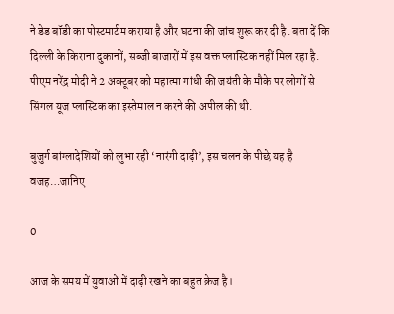ने डेड बॉडी का पोस्टमार्टम कराया है और घटना की जांच शुरू कर दी है. बता दें कि दिल्ली के किराना दुकानों, सब्जी बाजारों में इस वक्त प्लास्टिक नहीं मिल रहा है. पीएम नरेंद्र मोदी ने 2 अक्टूबर को महात्मा गांधी की जयंती के मौके पर लोगों से सिंगल यूज प्लास्टिक का इस्तेमाल न करने की अपील की थी.

बुजुर्ग बांग्लादेशियों को लुभा रही ‘नारंगी दाढ़ी’, इस चलन के पीछे यह है वजह…जानिए

0

आज के समय में युवाओं में दाढ़ी रखने का बहुत क्रेज है।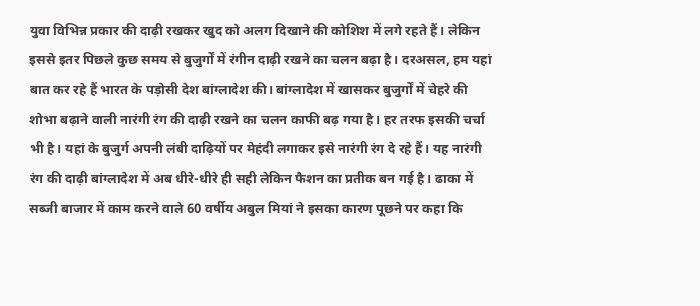युवा विभिन्न प्रकार की दाढ़ी रखकर खुद को अलग दिखाने की कोशिश में लगे रहते हैं। लेकिन इससे इतर पिछले कुछ समय से बुजुर्गों में रंगीन दाढ़ी रखने का चलन बढ़ा है। दरअसल, हम यहां बात कर रहे हैं भारत के पड़ोसी देश बांग्लादेश की। बांग्लादेश में खासकर बुजुर्गों में चेहरे की शोभा बढ़ाने वाली नारंगी रंग की दाढ़ी रखने का चलन काफी बढ़ गया है। हर तरफ इसकी चर्चा भी है। यहां के बुजुर्ग अपनी लंबी दाढ़ियों पर मेहंदी लगाकर इसे नारंगी रंग दे रहे हैं। यह नारंगी रंग की दाढ़ी बांग्लादेश में अब धीरे-धीरे ही सही लेकिन फैशन का प्रतीक बन गई है। ढाका में सब्जी बाजार में काम करने वाले 60 वर्षीय अबुल मियां ने इसका कारण पूछने पर कहा कि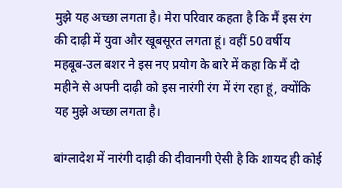मुझे यह अच्छा लगता है। मेरा परिवार कहता है कि मैं इस रंग की दाढ़ी में युवा और खूबसूरत लगता हूं। वहीं 50 वर्षीय महबूब-उल बशर ने इस नए प्रयोग के बारे में कहा कि मैं दो महीने से अपनी दाढ़ी को इस नारंगी रंग में रंग रहा हूं, क्योंकि यह मुझे अच्छा लगता है।

बांग्लादेश में नारंगी दाढ़ी की दीवानगी ऐसी है कि शायद ही कोई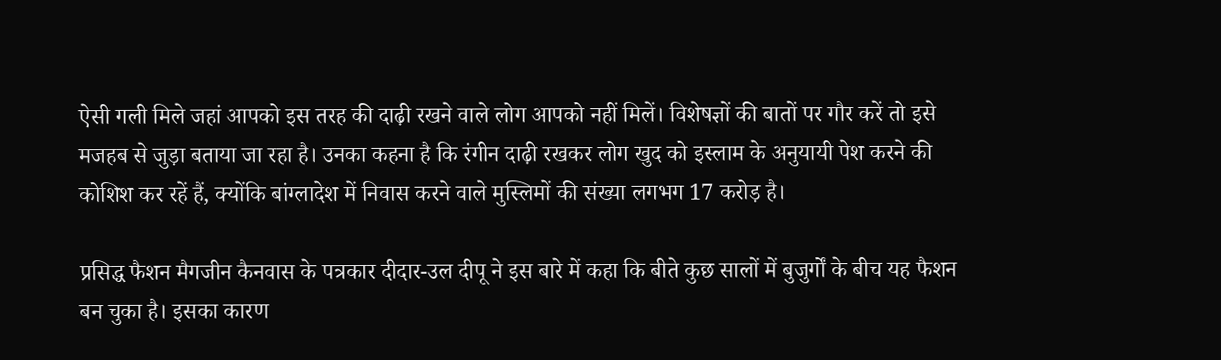ऐसी गली मिले जहां आपको इस तरह की दाढ़ी रखने वाले लोग आपको नहीं मिलें। विशेषज्ञों की बातों पर गौर करें तो इसे मजहब से जुड़ा बताया जा रहा है। उनका कहना है कि रंगीन दाढ़ी रखकर लोग खुद को इस्लाम के अनुयायी पेश करने की कोशिश कर रहें हैं, क्योंकि बांग्लादेश में निवास करने वाले मुस्लिमों की संख्या लगभग 17 करोड़ है।

प्रसिद्ध फैशन मैगजीन कैनवास के पत्रकार दीदार-उल दीपू ने इस बारे में कहा कि बीते कुछ सालों में बुजुर्गों के बीच यह फैशन बन चुका है। इसका कारण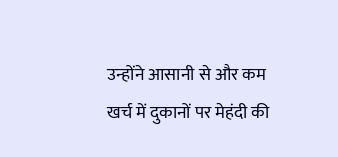उन्होंने आसानी से और कम खर्च में दुकानों पर मेहंदी की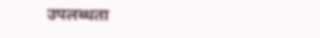उपलब्धता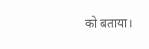को बताया।